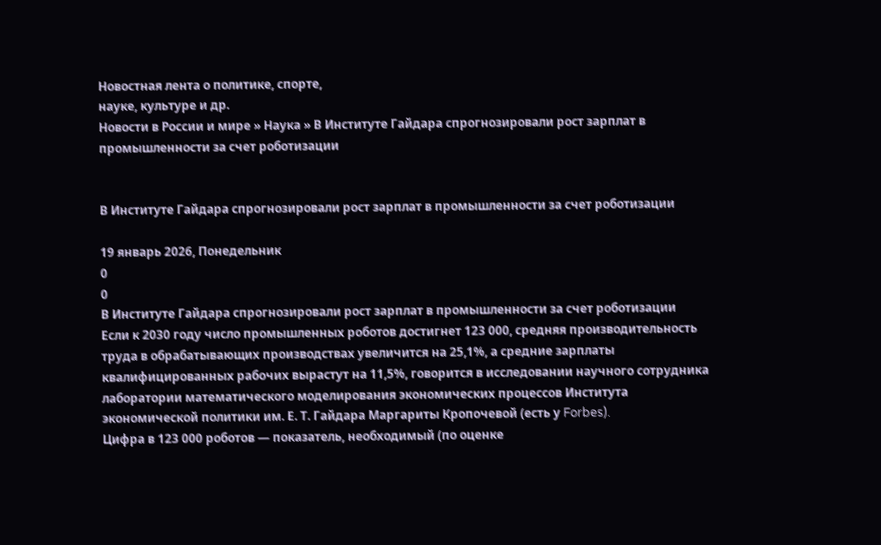Новостная лента о политике, спорте,
науке, культуре и др.
Новости в России и мире » Наука » В Институте Гайдара спрогнозировали рост зарплат в промышленности за счет роботизации


В Институте Гайдара спрогнозировали рост зарплат в промышленности за счет роботизации

19 январь 2026, Понедельник
0
0
В Институте Гайдара спрогнозировали рост зарплат в промышленности за счет роботизации
Если к 2030 году число промышленных роботов достигнет 123 000, средняя производительность труда в обрабатывающих производствах увеличится на 25,1%, а средние зарплаты квалифицированных рабочих вырастут на 11,5%, говорится в исследовании научного сотрудника лаборатории математического моделирования экономических процессов Института экономической политики им. Е. Т. Гайдара Маргариты Кропочевой (есть у Forbes).
Цифра в 123 000 роботов — показатель, необходимый (по оценке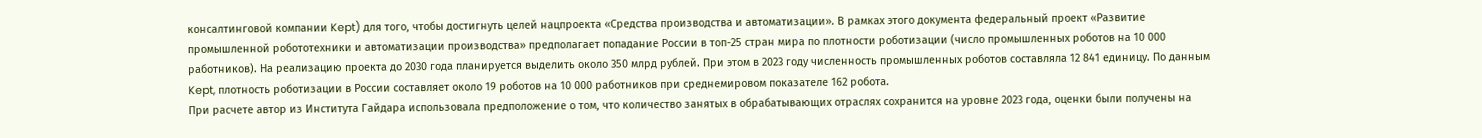консалтинговой компании Kept) для того, чтобы достигнуть целей нацпроекта «Средства производства и автоматизации». В рамках этого документа федеральный проект «Развитие промышленной робототехники и автоматизации производства» предполагает попадание России в топ-25 стран мира по плотности роботизации (число промышленных роботов на 10 000 работников). На реализацию проекта до 2030 года планируется выделить около 350 млрд рублей. При этом в 2023 году численность промышленных роботов составляла 12 841 единицу. По данным Kept, плотность роботизации в России составляет около 19 роботов на 10 000 работников при среднемировом показателе 162 робота.
При расчете автор из Института Гайдара использовала предположение о том, что количество занятых в обрабатывающих отраслях сохранится на уровне 2023 года, оценки были получены на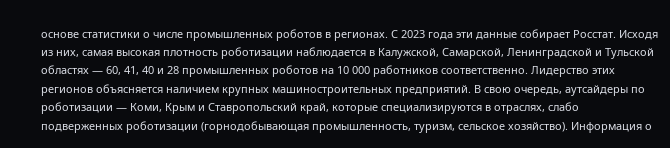основе статистики о числе промышленных роботов в регионах. С 2023 года эти данные собирает Росстат. Исходя из них, самая высокая плотность роботизации наблюдается в Калужской, Самарской, Ленинградской и Тульской областях — 60, 41, 40 и 28 промышленных роботов на 10 000 работников соответственно. Лидерство этих регионов объясняется наличием крупных машиностроительных предприятий. В свою очередь, аутсайдеры по роботизации — Коми, Крым и Ставропольский край, которые специализируются в отраслях, слабо подверженных роботизации (горнодобывающая промышленность, туризм, сельское хозяйство). Информация о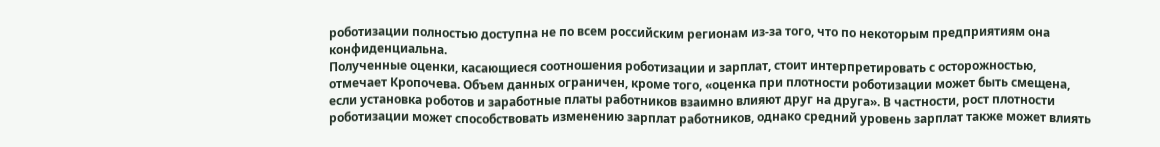роботизации полностью доступна не по всем российским регионам из-за того, что по некоторым предприятиям она конфиденциальна.
Полученные оценки, касающиеся соотношения роботизации и зарплат, стоит интерпретировать с осторожностью, отмечает Кропочева. Объем данных ограничен, кроме того, «оценка при плотности роботизации может быть смещена, если установка роботов и заработные платы работников взаимно влияют друг на друга». В частности, рост плотности роботизации может способствовать изменению зарплат работников, однако средний уровень зарплат также может влиять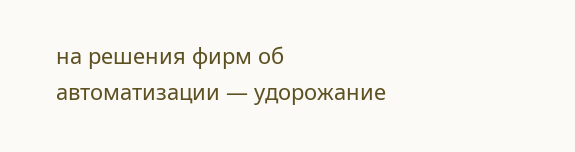на решения фирм об автоматизации — удорожание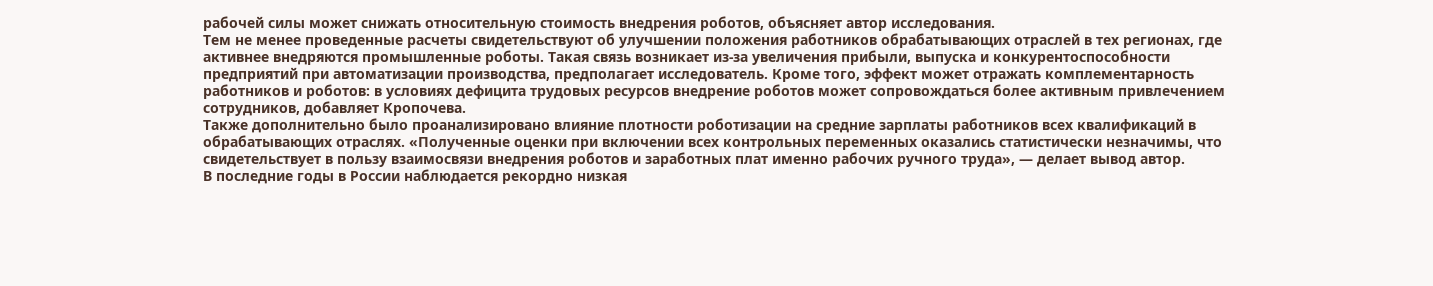рабочей силы может снижать относительную стоимость внедрения роботов, объясняет автор исследования.
Тем не менее проведенные расчеты свидетельствуют об улучшении положения работников обрабатывающих отраслей в тех регионах, где активнее внедряются промышленные роботы. Такая связь возникает из-за увеличения прибыли, выпуска и конкурентоспособности предприятий при автоматизации производства, предполагает исследователь. Кроме того, эффект может отражать комплементарность работников и роботов: в условиях дефицита трудовых ресурсов внедрение роботов может сопровождаться более активным привлечением сотрудников, добавляет Кропочева.
Также дополнительно было проанализировано влияние плотности роботизации на средние зарплаты работников всех квалификаций в обрабатывающих отраслях. «Полученные оценки при включении всех контрольных переменных оказались статистически незначимы, что свидетельствует в пользу взаимосвязи внедрения роботов и заработных плат именно рабочих ручного труда», — делает вывод автор.
В последние годы в России наблюдается рекордно низкая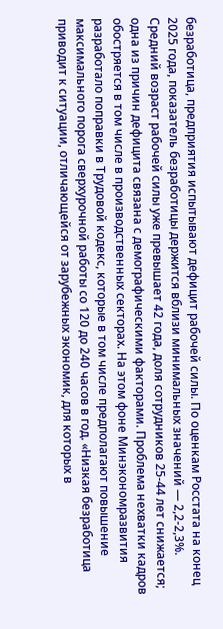безработица, предприятия испытывают дефицит рабочей силы. По оценкам Росстата на конец 2025 года, показатель безработицы держится вблизи минимальных значений — 2,2-2,3%. Средний возраст рабочей силы уже превышает 42 года, доля сотрудников 25-44 лет снижается; одна из причин дефицита связана с демографическими факторами. Проблема нехватки кадров обостряется в том числе в производственных секторах. На этом фоне Минэкономразвития разработало поправки в Трудовой кодекс, которые в том числе предполагают повышение максимального порога сверхурочной работы со 120 до 240 часов в год. «Низкая безработица приводит к ситуации, отличающейся от зарубежных экономик, для которых в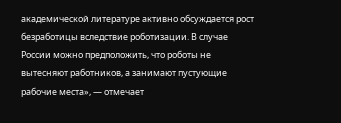академической литературе активно обсуждается рост безработицы вследствие роботизации. В случае России можно предположить, что роботы не вытесняют работников, а занимают пустующие рабочие места», — отмечает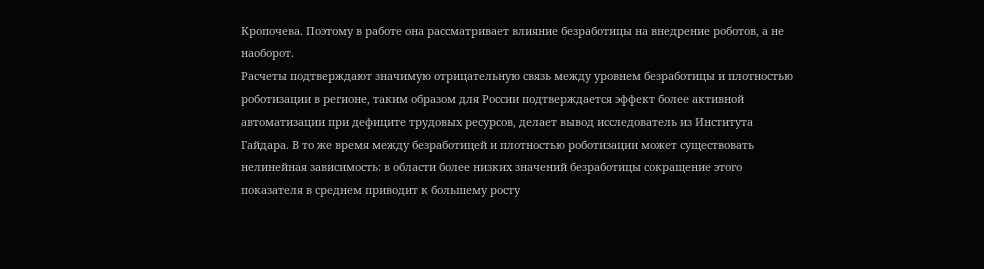Кропочева. Поэтому в работе она рассматривает влияние безработицы на внедрение роботов, а не наоборот.
Расчеты подтверждают значимую отрицательную связь между уровнем безработицы и плотностью роботизации в регионе, таким образом для России подтверждается эффект более активной автоматизации при дефиците трудовых ресурсов, делает вывод исследователь из Института Гайдара. В то же время между безработицей и плотностью роботизации может существовать нелинейная зависимость: в области более низких значений безработицы сокращение этого показателя в среднем приводит к большему росту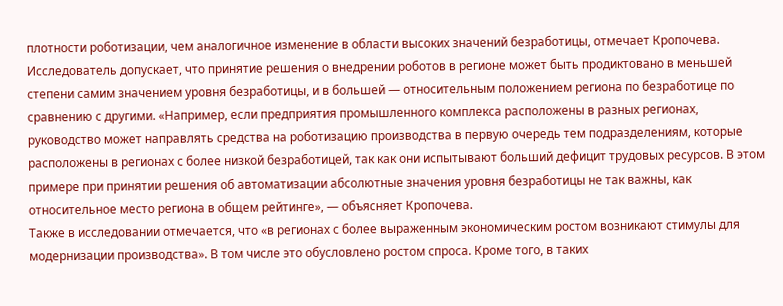плотности роботизации, чем аналогичное изменение в области высоких значений безработицы, отмечает Кропочева. Исследователь допускает, что принятие решения о внедрении роботов в регионе может быть продиктовано в меньшей степени самим значением уровня безработицы, и в большей — относительным положением региона по безработице по сравнению с другими. «Например, если предприятия промышленного комплекса расположены в разных регионах, руководство может направлять средства на роботизацию производства в первую очередь тем подразделениям, которые расположены в регионах с более низкой безработицей, так как они испытывают больший дефицит трудовых ресурсов. В этом примере при принятии решения об автоматизации абсолютные значения уровня безработицы не так важны, как относительное место региона в общем рейтинге», — объясняет Кропочева.
Также в исследовании отмечается, что «в регионах с более выраженным экономическим ростом возникают стимулы для модернизации производства». В том числе это обусловлено ростом спроса. Кроме того, в таких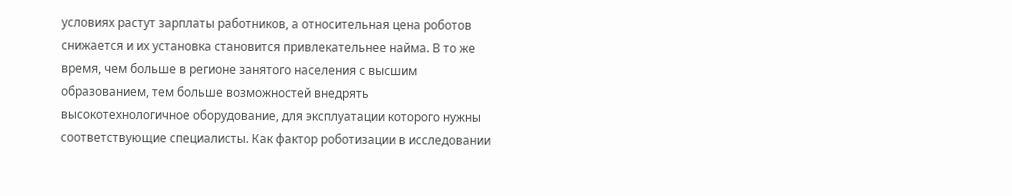условиях растут зарплаты работников, а относительная цена роботов снижается и их установка становится привлекательнее найма. В то же время, чем больше в регионе занятого населения с высшим образованием, тем больше возможностей внедрять высокотехнологичное оборудование, для эксплуатации которого нужны соответствующие специалисты. Как фактор роботизации в исследовании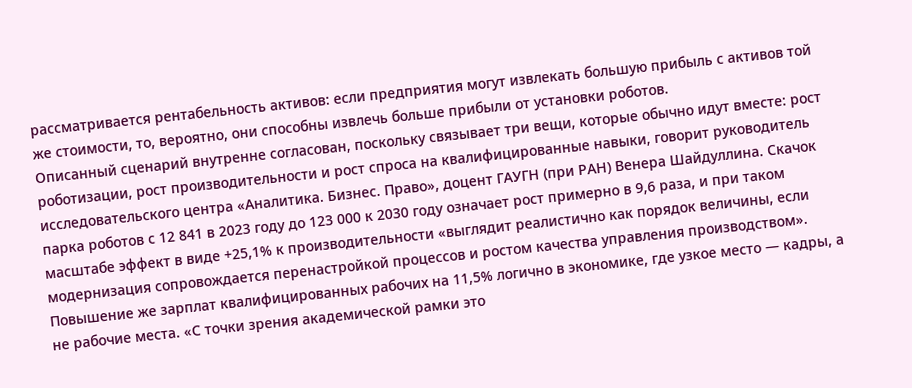рассматривается рентабельность активов: если предприятия могут извлекать большую прибыль с активов той же стоимости, то, вероятно, они способны извлечь больше прибыли от установки роботов.
Описанный сценарий внутренне согласован, поскольку связывает три вещи, которые обычно идут вместе: рост роботизации, рост производительности и рост спроса на квалифицированные навыки, говорит руководитель исследовательского центра «Аналитика. Бизнес. Право», доцент ГАУГН (при РАН) Венера Шайдуллина. Скачок парка роботов с 12 841 в 2023 году до 123 000 к 2030 году означает рост примерно в 9,6 раза, и при таком масштабе эффект в виде +25,1% к производительности «выглядит реалистично как порядок величины, если модернизация сопровождается перенастройкой процессов и ростом качества управления производством». Повышение же зарплат квалифицированных рабочих на 11,5% логично в экономике, где узкое место — кадры, а не рабочие места. «С точки зрения академической рамки это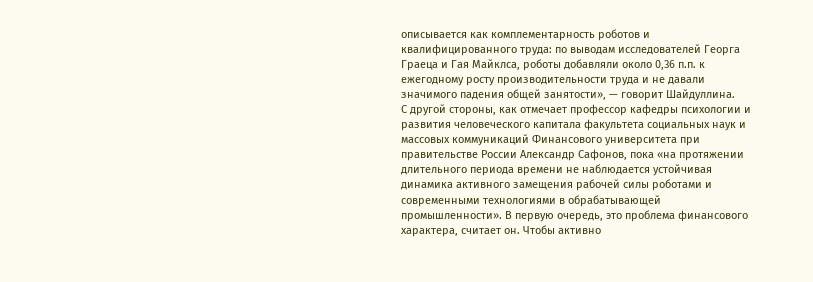описывается как комплементарность роботов и квалифицированного труда: по выводам исследователей Георга Граеца и Гая Майклса, роботы добавляли около 0,36 п.п. к ежегодному росту производительности труда и не давали значимого падения общей занятости», — говорит Шайдуллина.
С другой стороны, как отмечает профессор кафедры психологии и развития человеческого капитала факультета социальных наук и массовых коммуникаций Финансового университета при правительстве России Александр Сафонов, пока «на протяжении длительного периода времени не наблюдается устойчивая динамика активного замещения рабочей силы роботами и современными технологиями в обрабатывающей промышленности». В первую очередь, это проблема финансового характера, считает он. Чтобы активно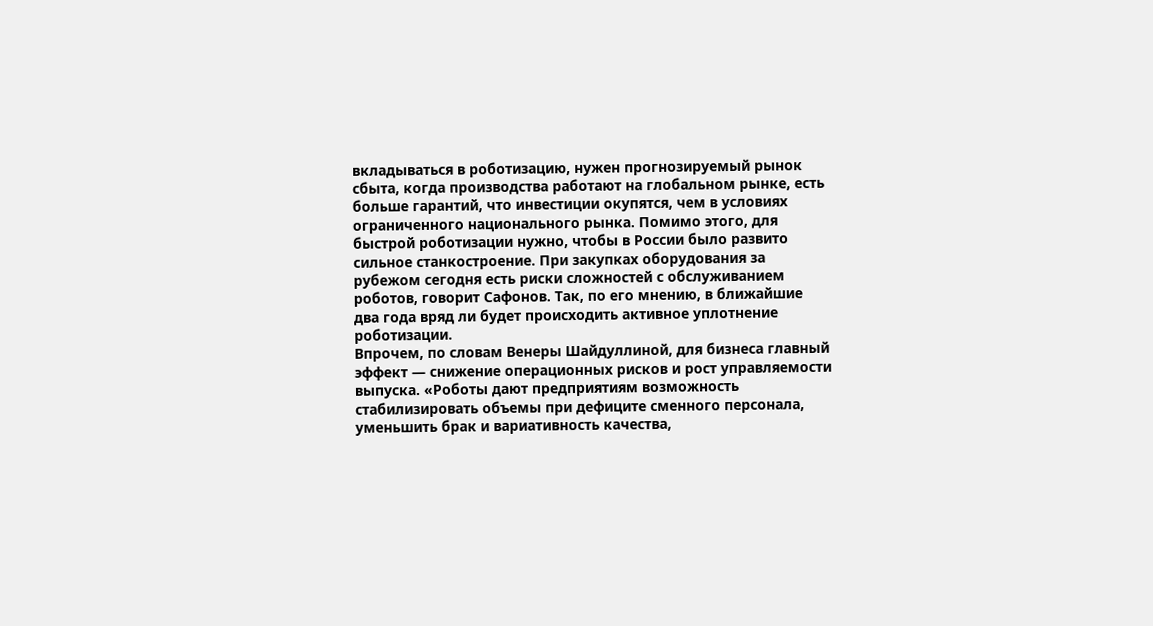вкладываться в роботизацию, нужен прогнозируемый рынок сбыта, когда производства работают на глобальном рынке, есть больше гарантий, что инвестиции окупятся, чем в условиях ограниченного национального рынка. Помимо этого, для быстрой роботизации нужно, чтобы в России было развито сильное станкостроение. При закупках оборудования за рубежом сегодня есть риски сложностей с обслуживанием роботов, говорит Сафонов. Так, по его мнению, в ближайшие два года вряд ли будет происходить активное уплотнение роботизации.
Впрочем, по словам Венеры Шайдуллиной, для бизнеса главный эффект — снижение операционных рисков и рост управляемости выпуска. «Роботы дают предприятиям возможность стабилизировать объемы при дефиците сменного персонала, уменьшить брак и вариативность качества,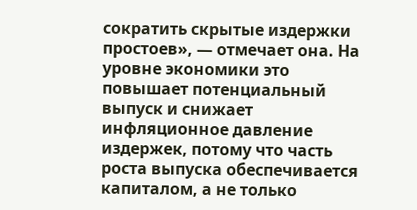сократить скрытые издержки простоев», — отмечает она. На уровне экономики это повышает потенциальный выпуск и снижает инфляционное давление издержек, потому что часть роста выпуска обеспечивается капиталом, а не только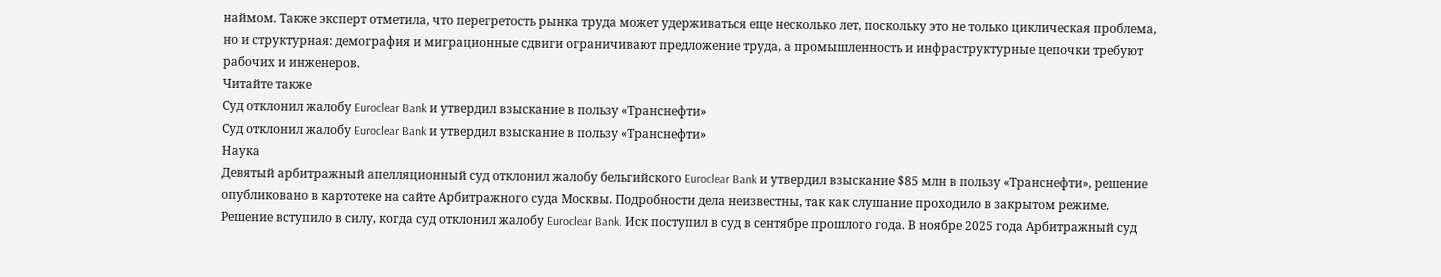наймом. Также эксперт отметила, что перегретость рынка труда может удерживаться еще несколько лет, поскольку это не только циклическая проблема, но и структурная: демография и миграционные сдвиги ограничивают предложение труда, а промышленность и инфраструктурные цепочки требуют рабочих и инженеров.
Читайте также
Суд отклонил жалобу Euroclear Bank и утвердил взыскание в пользу «Транснефти»
Суд отклонил жалобу Euroclear Bank и утвердил взыскание в пользу «Транснефти»
Наука
Девятый арбитражный апелляционный суд отклонил жалобу бельгийского Euroclear Bank и утвердил взыскание $85 млн в пользу «Транснефти», решение опубликовано в картотеке на сайте Арбитражного суда Москвы. Подробности дела неизвестны, так как слушание проходило в закрытом режиме. Решение вступило в силу, когда суд отклонил жалобу Euroclear Bank. Иск поступил в суд в сентябре прошлого года. В ноябре 2025 года Арбитражный суд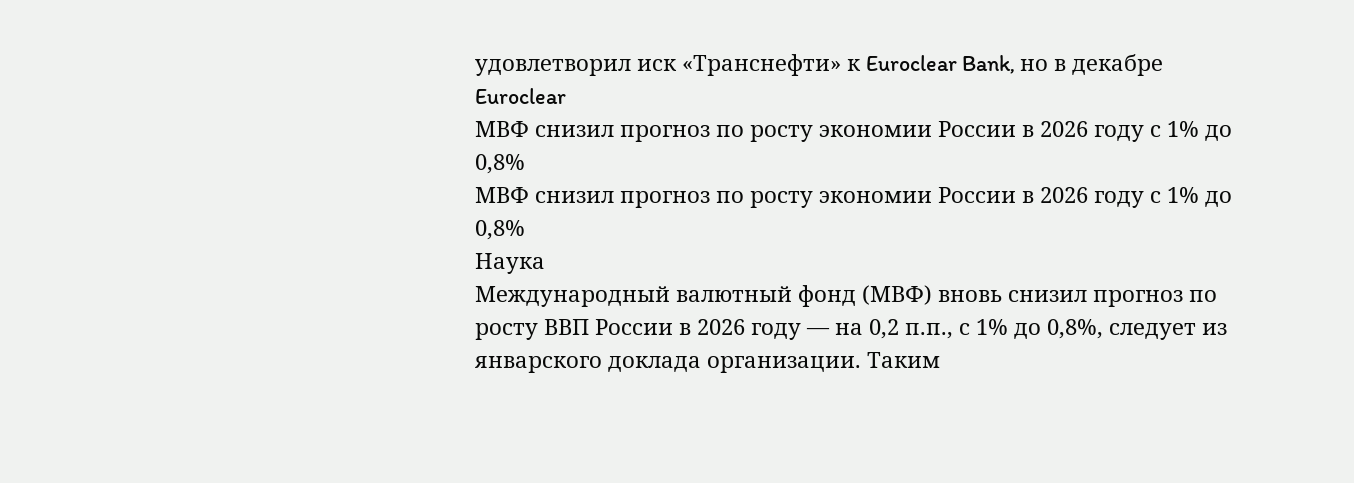удовлетворил иск «Транснефти» к Euroclear Bank, но в декабре Euroclear
МВФ снизил прогноз по росту экономии России в 2026 году с 1% до 0,8%
МВФ снизил прогноз по росту экономии России в 2026 году с 1% до 0,8%
Наука
Международный валютный фонд (МВФ) вновь снизил прогноз по росту ВВП России в 2026 году — на 0,2 п.п., с 1% до 0,8%, следует из январского доклада организации. Таким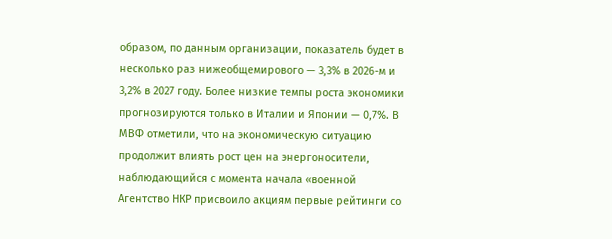образом, по данным организации, показатель будет в несколько раз нижеобщемирового — 3,3% в 2026-м и 3,2% в 2027 году. Более низкие темпы роста экономики прогнозируются только в Италии и Японии — 0,7%. В МВФ отметили, что на экономическую ситуацию продолжит влиять рост цен на энергоносители, наблюдающийся с момента начала «военной
Агентство НКР присвоило акциям первые рейтинги со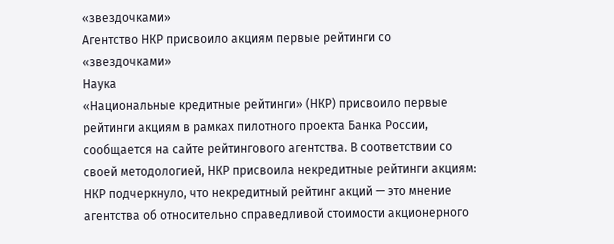«звездочками»
Агентство НКР присвоило акциям первые рейтинги со «звездочками»
Наука
«Национальные кредитные рейтинги» (НКР) присвоило первые рейтинги акциям в рамках пилотного проекта Банка России, сообщается на сайте рейтингового агентства. В соответствии со своей методологией, НКР присвоила некредитные рейтинги акциям: НКР подчеркнуло, что некредитный рейтинг акций — это мнение агентства об относительно справедливой стоимости акционерного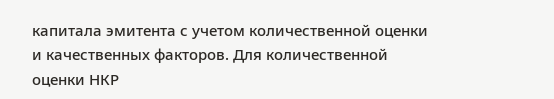капитала эмитента с учетом количественной оценки и качественных факторов. Для количественной оценки НКР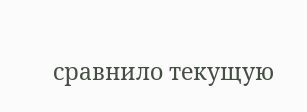сравнило текущую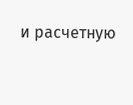и расчетную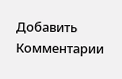Добавить
Комментарии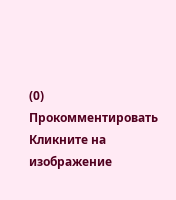(0)
Прокомментировать
Кликните на изображение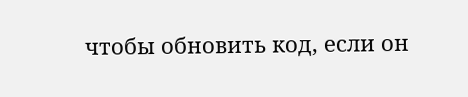чтобы обновить код, если он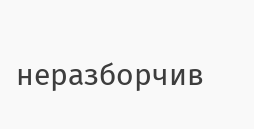неразборчив